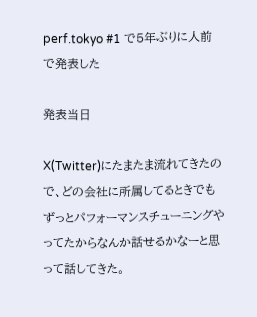perf.tokyo #1 で5年ぶりに人前で発表した

発表当日

X(Twitter)にたまたま流れてきたので、どの会社に所属してるときでもずっとパフォーマンスチューニングやってたからなんか話せるかなーと思って話してきた。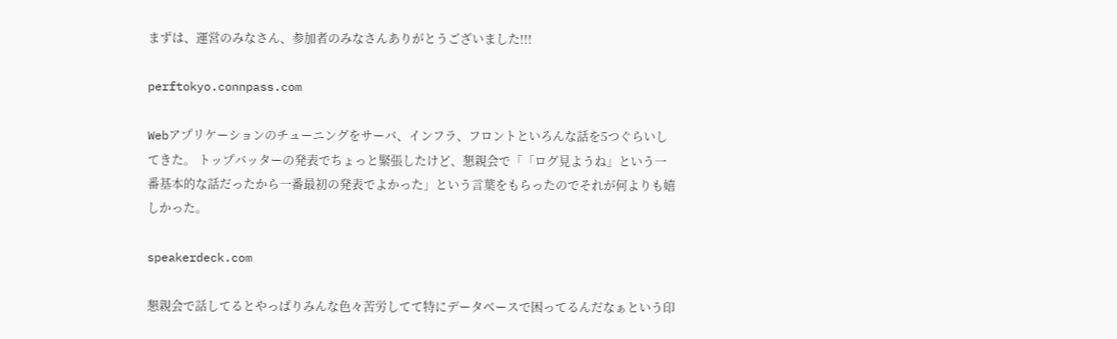まずは、運営のみなさん、参加者のみなさんありがとうございました!!!

perftokyo.connpass.com

Webアプリケーションのチューニングをサーバ、インフラ、フロントといろんな話を5つぐらいしてきた。 トップバッターの発表でちょっと緊張したけど、懇親会で「「ログ見ようね」という一番基本的な話だったから一番最初の発表でよかった」という言葉をもらったのでそれが何よりも嬉しかった。

speakerdeck.com

懇親会で話してるとやっぱりみんな色々苦労してて特にデータベースで困ってるんだなぁという印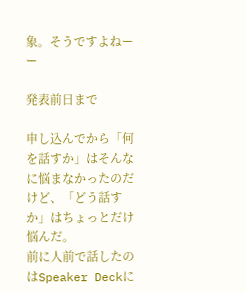象。そうですよねーー

発表前日まで

申し込んでから「何を話すか」はそんなに悩まなかったのだけど、「どう話すか」はちょっとだけ悩んだ。
前に人前で話したのはSpeaker Deckに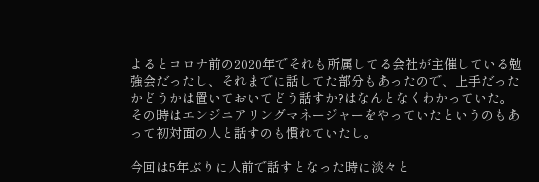よるとコロナ前の2020年でそれも所属してる会社が主催している勉強会だったし、それまでに話してた部分もあったので、上手だったかどうかは置いておいてどう話すか?はなんとなくわかっていた。その時はエンジニアリングマネージャーをやっていたというのもあって初対面の人と話すのも慣れていたし。

今回は5年ぶりに人前で話すとなった時に淡々と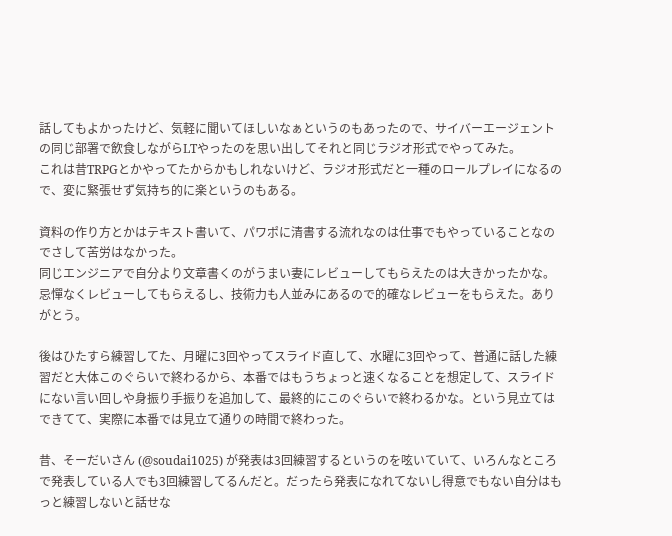話してもよかったけど、気軽に聞いてほしいなぁというのもあったので、サイバーエージェントの同じ部署で飲食しながらLTやったのを思い出してそれと同じラジオ形式でやってみた。
これは昔TRPGとかやってたからかもしれないけど、ラジオ形式だと一種のロールプレイになるので、変に緊張せず気持ち的に楽というのもある。

資料の作り方とかはテキスト書いて、パワポに清書する流れなのは仕事でもやっていることなのでさして苦労はなかった。
同じエンジニアで自分より文章書くのがうまい妻にレビューしてもらえたのは大きかったかな。忌憚なくレビューしてもらえるし、技術力も人並みにあるので的確なレビューをもらえた。ありがとう。

後はひたすら練習してた、月曜に3回やってスライド直して、水曜に3回やって、普通に話した練習だと大体このぐらいで終わるから、本番ではもうちょっと速くなることを想定して、スライドにない言い回しや身振り手振りを追加して、最終的にこのぐらいで終わるかな。という見立てはできてて、実際に本番では見立て通りの時間で終わった。

昔、そーだいさん (@soudai1025) が発表は3回練習するというのを呟いていて、いろんなところで発表している人でも3回練習してるんだと。だったら発表になれてないし得意でもない自分はもっと練習しないと話せな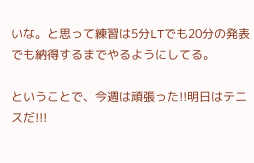いな。と思って練習は5分LTでも20分の発表でも納得するまでやるようにしてる。

ということで、今週は頑張った!!明日はテニスだ!!!